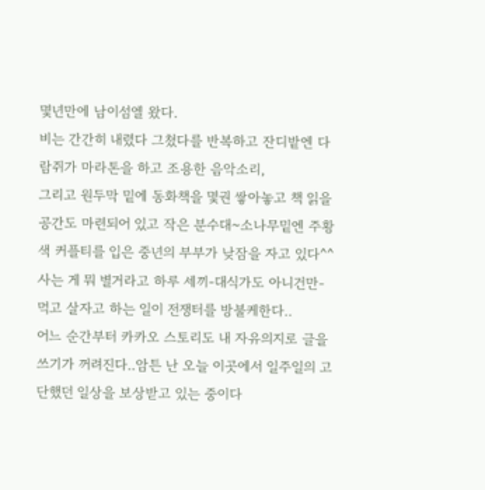몇년만에 남이섬엘 왔다.
비는 간간히 내렸다 그쳤다를 반복하고 잔디밭엔 다람쥐가 마라톤을 하고 조용한 음악소리,
그리고 원두막 밑에 동화책을 몇권 쌓아놓고 책 읽을 공간도 마련되어 있고 작은 분수대~소나무밑엔 주황색 커플티를 입은 중년의 부부가 낮잠을 자고 있다^^
사는 게 뭐 별거라고 하루 세끼-대식가도 아니건만-먹고 살자고 하는 일이 전쟁터를 방불케한다..
어느 순간부터 카카오 스토리도 내 자유의지로 글을 쓰기가 꺼려진다..암튼 난 오늘 이곳에서 일주일의 고단했던 일상을 보상받고 있는 중이다